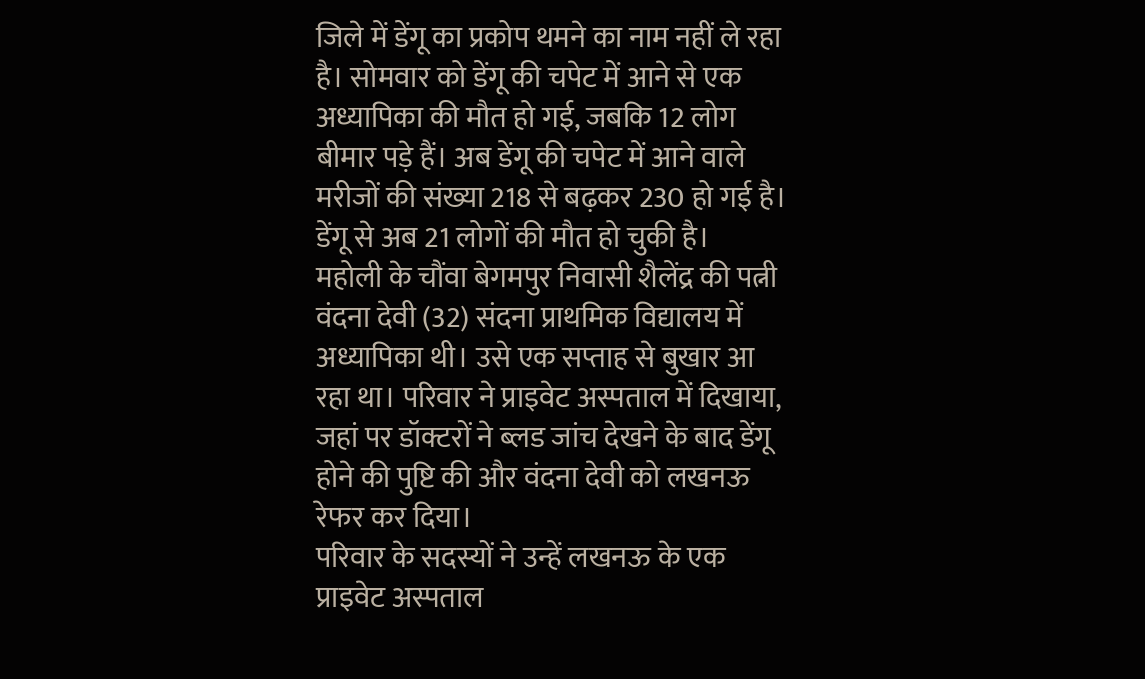जिले में डेंगू का प्रकोप थमने का नाम नहीं ले रहा है। सोमवार को डेंगू की चपेट में आने से एक अध्यापिका की मौत हो गई, जबकि 12 लोग बीमार पड़े हैं। अब डेंगू की चपेट में आने वाले मरीजों की संख्या 218 से बढ़कर 230 हो गई है। डेंगू से अब 21 लोगों की मौत हो चुकी है।
महोली के चौंवा बेगमपुर निवासी शैलेंद्र की पत्नी वंदना देवी (32) संदना प्राथमिक विद्यालय में अध्यापिका थी। उसे एक सप्ताह से बुखार आ रहा था। परिवार ने प्राइवेट अस्पताल में दिखाया, जहां पर डॉक्टरों ने ब्लड जांच देखने के बाद डेंगू होने की पुष्टि की और वंदना देवी को लखनऊ रेफर कर दिया।
परिवार के सदस्यों ने उन्हें लखनऊ के एक प्राइवेट अस्पताल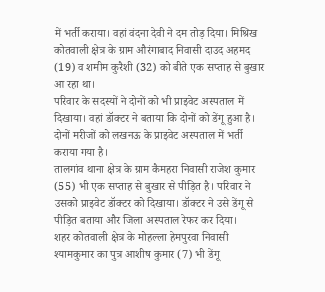में भर्ती कराया। वहां वंदना देवी ने दम तोड़ दिया। मिश्रिख कोतवाली क्षेत्र के ग्राम औरंगाबाद निवासी दाउद अहमद (19) व शमीम कुरैशी (32) को बीते एक सप्ताह से बुखार आ रहा था।
परिवार के सदस्यों ने दोनों को भी प्राइवेट अस्पताल में दिखाया। वहां डॉक्टर ने बताया कि दोनों को डेंगू हुआ है। दोनों मरीजों को लखनऊ के प्राइवेट अस्पताल में भर्ती कराया गया है।
तालगांव थाना क्षेत्र के ग्राम कैमहरा निवासी राजेश कुमार (55) भी एक सप्ताह से बुखार से पीड़ित है। परिवार ने उसको प्राइवेट डॉक्टर को दिखाया। डॉक्टर ने उसे डेंगू से पीड़ित बताया और जिला अस्पताल रेफर कर दिया।
शहर कोतवाली क्षेत्र के मोहल्ला हेमपुरवा निवासी श्यामकुमार का पुत्र आशीष कुमार (7) भी डेंगू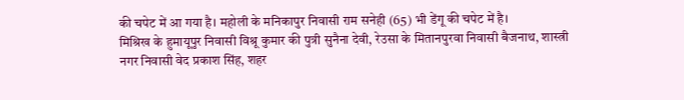की चपेट में आ गया है। महोली के मनिकापुर निवासी राम सनेही (65) भी डेंगू की चपेट में है।
मिश्रिख के हुमायूपुर निवासी विश्रू कुमार की पुत्री सुनैना देवी, रेउसा के मितानपुरवा निवासी बैजनाथ, शास्त्री नगर निवासी वेद प्रकाश सिंह, शहर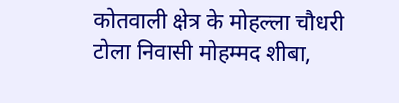कोतवाली क्षेत्र के मोहल्ला चौधरी टोला निवासी मोहम्मद शीबा,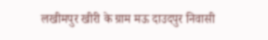लखीमपुर खीरी के ग्राम मऊ दाउदपुर निवासी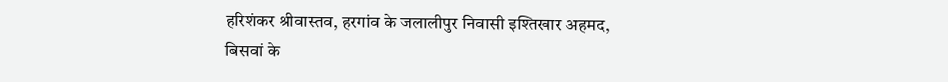हरिशंकर श्रीवास्तव, हरगांव के जलालीपुर निवासी इश्तिखार अहमद, बिसवां के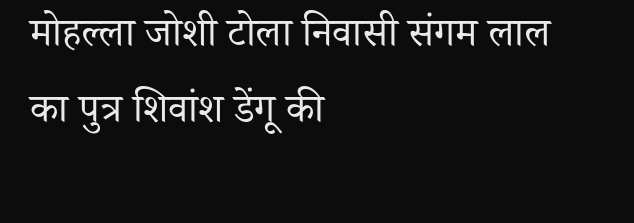मोहल्ला जोशी टोला निवासी संगम लाल का पुत्र शिवांश डेंगू की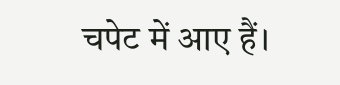चपेट में आए हैं।